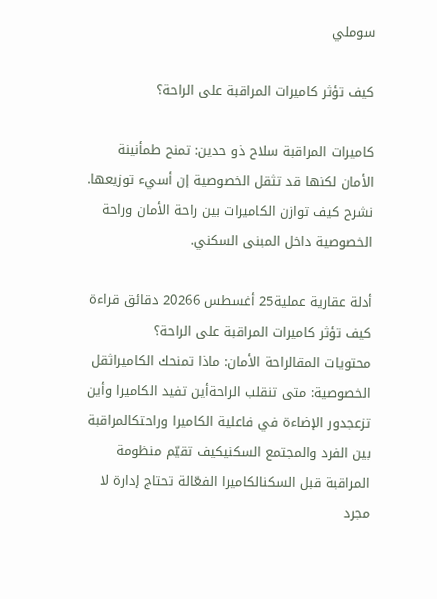سوملي

كيف تؤثر كاميرات المراقبة على الراحة؟

كاميرات المراقبة سلاح ذو حدين: تمنح طمأنينة الأمان لكنها قد تثقل الخصوصية إن أسيء توزيعها. نشرح كيف توازن الكاميرات بين راحة الأمان وراحة الخصوصية داخل المبنى السكني.

أدلة عقارية عملية25 أغسطس 20266 دقائق قراءة
كيف تؤثر كاميرات المراقبة على الراحة؟
محتويات المقالراحة الأمان: ماذا تمنحك الكاميراثقل الخصوصية: متى تنقلب الراحةأين تفيد الكاميرا وأين تزعجدور الإضاءة في فاعلية الكاميرا وراحتكالمراقبة بين الفرد والمجتمع السكنيكيف تقيّم منظومة المراقبة قبل السكنالكاميرا الفعّالة تحتاج إدارة لا مجرد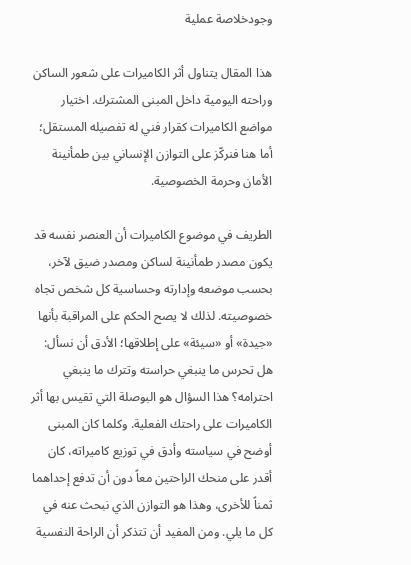وجودخلاصة عملية

هذا المقال يتناول أثر الكاميرات على شعور الساكن وراحته اليومية داخل المبنى المشترك. اختيار مواضع الكاميرات كقرار فني له تفصيله المستقل؛ أما هنا فنركّز على التوازن الإنساني بين طمأنينة الأمان وحرمة الخصوصية.

الطريف في موضوع الكاميرات أن العنصر نفسه قد يكون مصدر طمأنينة لساكن ومصدر ضيق لآخر، بحسب موضعه وإدارته وحساسية كل شخص تجاه خصوصيته. لذلك لا يصح الحكم على المراقبة بأنها «جيدة» أو «سيئة» على إطلاقها؛ الأدق أن نسأل: هل تحرس ما ينبغي حراسته وتترك ما ينبغي احترامه؟ هذا السؤال هو البوصلة التي تقيس بها أثر الكاميرات على راحتك الفعلية. وكلما كان المبنى أوضح في سياسته وأدق في توزيع كاميراته، كان أقدر على منحك الراحتين معاً دون أن تدفع إحداهما ثمناً للأخرى، وهذا هو التوازن الذي نبحث عنه في كل ما يلي. ومن المفيد أن تتذكر أن الراحة النفسية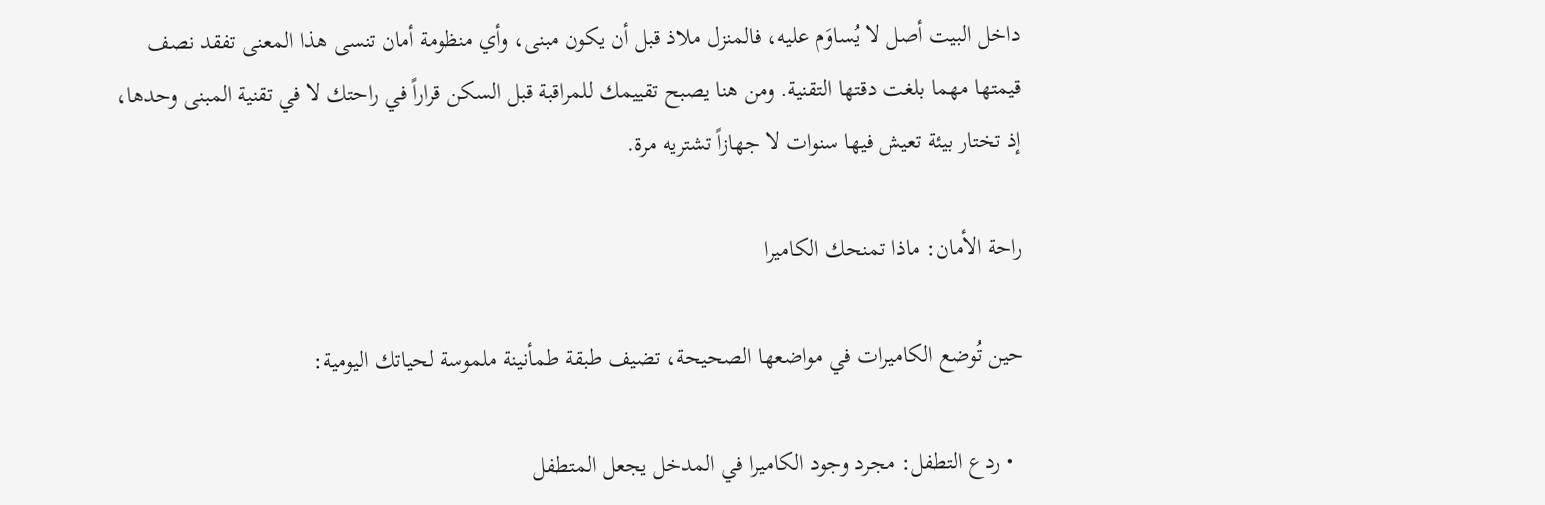داخل البيت أصل لا يُساوَم عليه، فالمنزل ملاذ قبل أن يكون مبنى، وأي منظومة أمان تنسى هذا المعنى تفقد نصف قيمتها مهما بلغت دقتها التقنية. ومن هنا يصبح تقييمك للمراقبة قبل السكن قراراً في راحتك لا في تقنية المبنى وحدها، إذ تختار بيئة تعيش فيها سنوات لا جهازاً تشتريه مرة.

راحة الأمان: ماذا تمنحك الكاميرا

حين تُوضع الكاميرات في مواضعها الصحيحة، تضيف طبقة طمأنينة ملموسة لحياتك اليومية:

  • ردع التطفل: مجرد وجود الكاميرا في المدخل يجعل المتطفل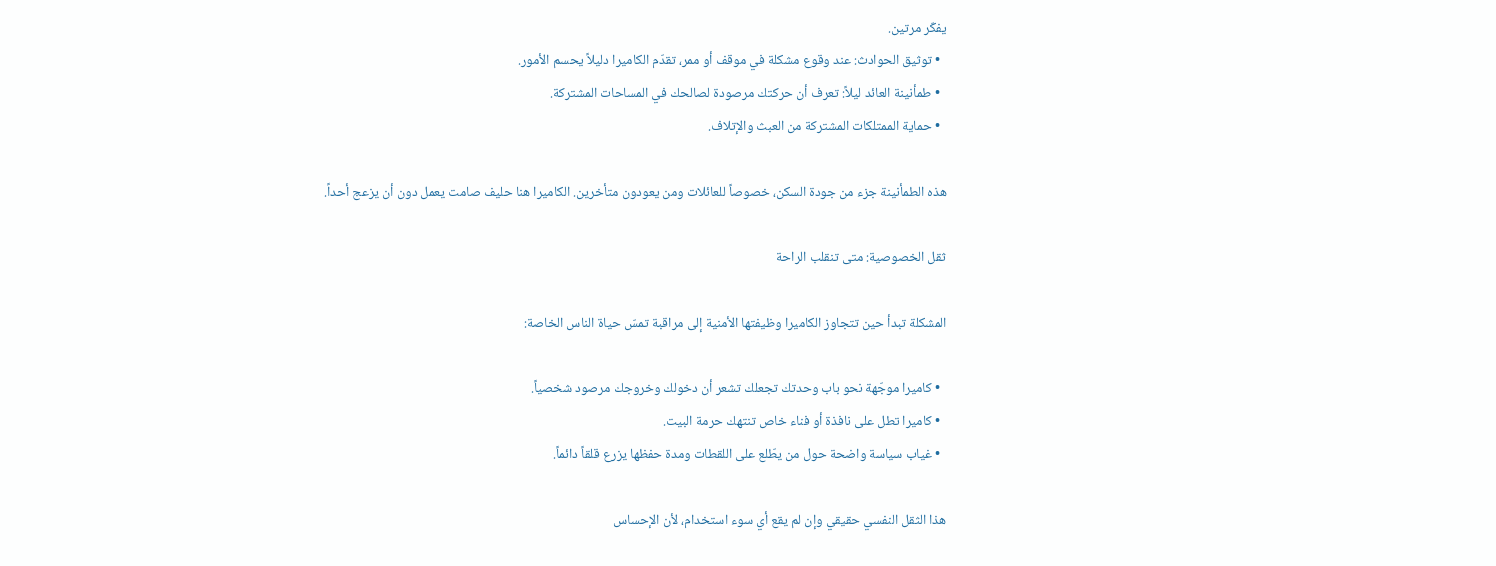يفكّر مرتين.
  • توثيق الحوادث: عند وقوع مشكلة في موقف أو ممر، تقدّم الكاميرا دليلاً يحسم الأمور.
  • طمأنينة العائد ليلاً: تعرف أن حركتك مرصودة لصالحك في المساحات المشتركة.
  • حماية الممتلكات المشتركة من العبث والإتلاف.

هذه الطمأنينة جزء من جودة السكن، خصوصاً للعائلات ومن يعودون متأخرين. الكاميرا هنا حليف صامت يعمل دون أن يزعج أحداً.

ثقل الخصوصية: متى تنقلب الراحة

المشكلة تبدأ حين تتجاوز الكاميرا وظيفتها الأمنية إلى مراقبة تمسّ حياة الناس الخاصة:

  • كاميرا موجّهة نحو باب وحدتك تجعلك تشعر أن دخولك وخروجك مرصود شخصياً.
  • كاميرا تطل على نافذة أو فناء خاص تنتهك حرمة البيت.
  • غياب سياسة واضحة حول من يطّلع على اللقطات ومدة حفظها يزرع قلقاً دائماً.

هذا الثقل النفسي حقيقي وإن لم يقع أي سوء استخدام، لأن الإحساس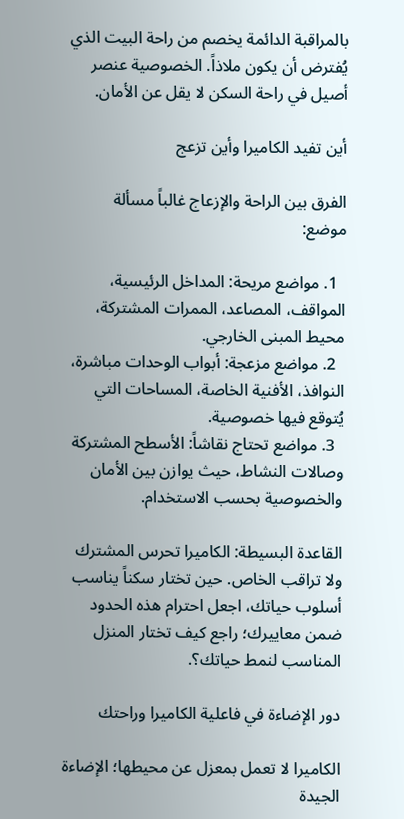بالمراقبة الدائمة يخصم من راحة البيت الذي يُفترض أن يكون ملاذاً. الخصوصية عنصر أصيل في راحة السكن لا يقل عن الأمان.

أين تفيد الكاميرا وأين تزعج

الفرق بين الراحة والإزعاج غالباً مسألة موضع:

  1. مواضع مريحة: المداخل الرئيسية، المواقف، المصاعد، الممرات المشتركة، محيط المبنى الخارجي.
  2. مواضع مزعجة: أبواب الوحدات مباشرة، النوافذ، الأفنية الخاصة، المساحات التي يُتوقع فيها خصوصية.
  3. مواضع تحتاج نقاشاً: الأسطح المشتركة وصالات النشاط، حيث يوازن بين الأمان والخصوصية بحسب الاستخدام.

القاعدة البسيطة: الكاميرا تحرس المشترك ولا تراقب الخاص. حين تختار سكناً يناسب أسلوب حياتك، اجعل احترام هذه الحدود ضمن معاييرك؛ راجع كيف تختار المنزل المناسب لنمط حياتك؟.

دور الإضاءة في فاعلية الكاميرا وراحتك

الكاميرا لا تعمل بمعزل عن محيطها؛ الإضاءة الجيدة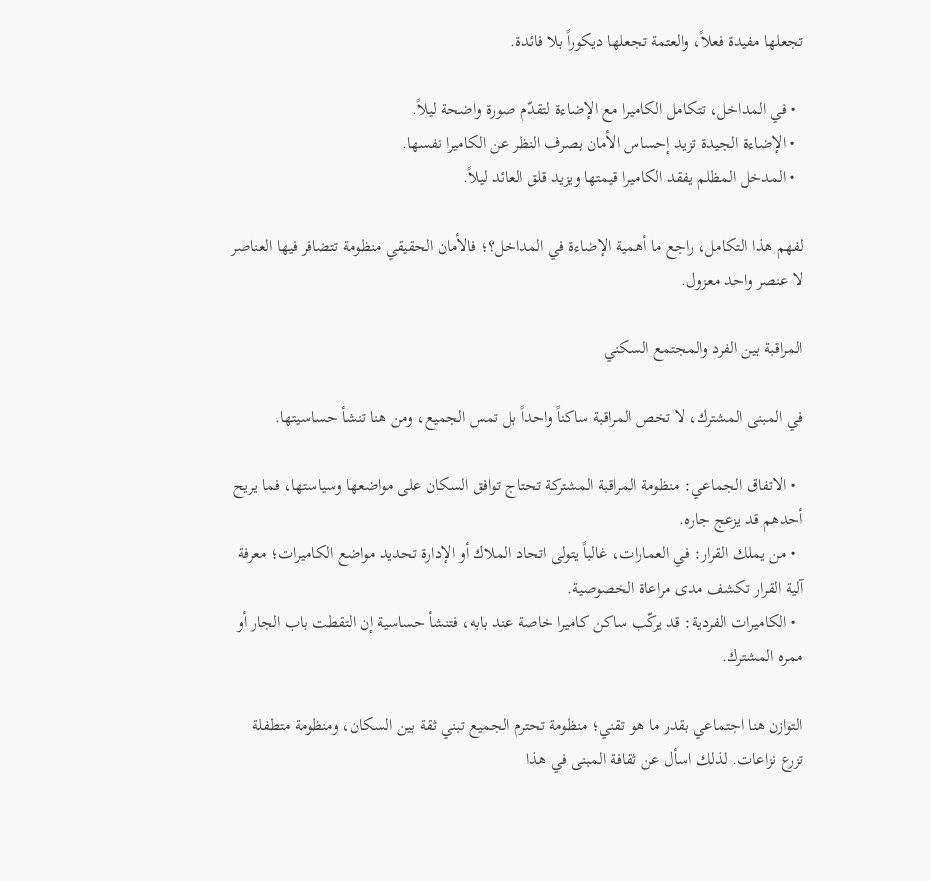تجعلها مفيدة فعلاً، والعتمة تجعلها ديكوراً بلا فائدة.

  • في المداخل، تتكامل الكاميرا مع الإضاءة لتقدّم صورة واضحة ليلاً.
  • الإضاءة الجيدة تزيد إحساس الأمان بصرف النظر عن الكاميرا نفسها.
  • المدخل المظلم يفقد الكاميرا قيمتها ويزيد قلق العائد ليلاً.

لفهم هذا التكامل، راجع ما أهمية الإضاءة في المداخل؟؛ فالأمان الحقيقي منظومة تتضافر فيها العناصر لا عنصر واحد معزول.

المراقبة بين الفرد والمجتمع السكني

في المبنى المشترك، لا تخص المراقبة ساكناً واحداً بل تمس الجميع، ومن هنا تنشأ حساسيتها.

  • الاتفاق الجماعي: منظومة المراقبة المشتركة تحتاج توافق السكان على مواضعها وسياستها، فما يريح أحدهم قد يزعج جاره.
  • من يملك القرار: في العمارات، غالباً يتولى اتحاد الملاك أو الإدارة تحديد مواضع الكاميرات؛ معرفة آلية القرار تكشف مدى مراعاة الخصوصية.
  • الكاميرات الفردية: قد يركّب ساكن كاميرا خاصة عند بابه، فتنشأ حساسية إن التقطت باب الجار أو ممره المشترك.

التوازن هنا اجتماعي بقدر ما هو تقني؛ منظومة تحترم الجميع تبني ثقة بين السكان، ومنظومة متطفلة تزرع نزاعات. لذلك اسأل عن ثقافة المبنى في هذا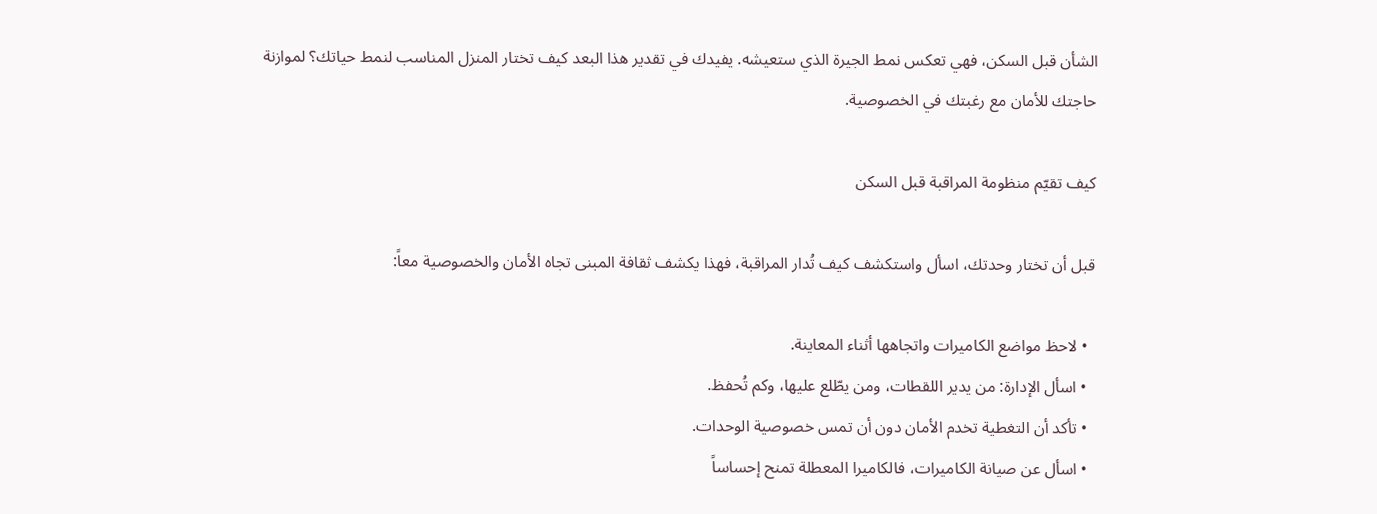الشأن قبل السكن، فهي تعكس نمط الجيرة الذي ستعيشه. يفيدك في تقدير هذا البعد كيف تختار المنزل المناسب لنمط حياتك؟ لموازنة حاجتك للأمان مع رغبتك في الخصوصية.

كيف تقيّم منظومة المراقبة قبل السكن

قبل أن تختار وحدتك، اسأل واستكشف كيف تُدار المراقبة، فهذا يكشف ثقافة المبنى تجاه الأمان والخصوصية معاً:

  • لاحظ مواضع الكاميرات واتجاهها أثناء المعاينة.
  • اسأل الإدارة: من يدير اللقطات، ومن يطّلع عليها، وكم تُحفظ.
  • تأكد أن التغطية تخدم الأمان دون أن تمس خصوصية الوحدات.
  • اسأل عن صيانة الكاميرات، فالكاميرا المعطلة تمنح إحساساً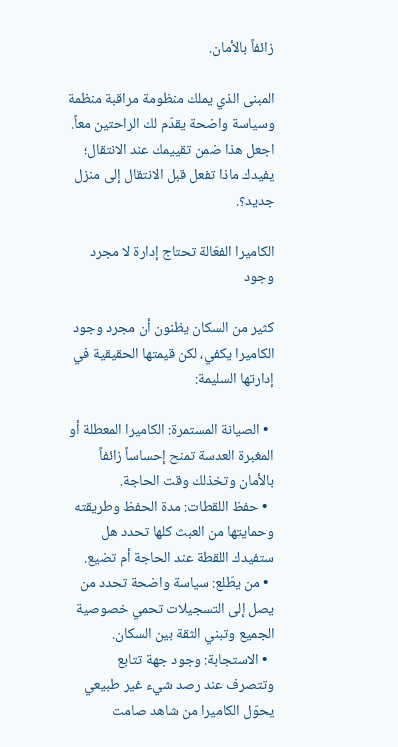زائفاً بالأمان.

المبنى الذي يملك منظومة مراقبة منظمة وسياسة واضحة يقدّم لك الراحتين معاً. اجعل هذا ضمن تقييمك عند الانتقال؛ يفيدك ماذا تفعل قبل الانتقال إلى منزل جديد؟.

الكاميرا الفعّالة تحتاج إدارة لا مجرد وجود

كثير من السكان يظنون أن مجرد وجود الكاميرا يكفي، لكن قيمتها الحقيقية في إدارتها السليمة:

  • الصيانة المستمرة: الكاميرا المعطلة أو المغبرة العدسة تمنح إحساساً زائفاً بالأمان وتخذلك وقت الحاجة.
  • حفظ اللقطات: مدة الحفظ وطريقته وحمايتها من العبث كلها تحدد هل ستفيدك اللقطة عند الحاجة أم تضيع.
  • من يطّلع: سياسة واضحة تحدد من يصل إلى التسجيلات تحمي خصوصية الجميع وتبني الثقة بين السكان.
  • الاستجابة: وجود جهة تتابع وتتصرف عند رصد شيء غير طبيعي يحوّل الكاميرا من شاهد صامت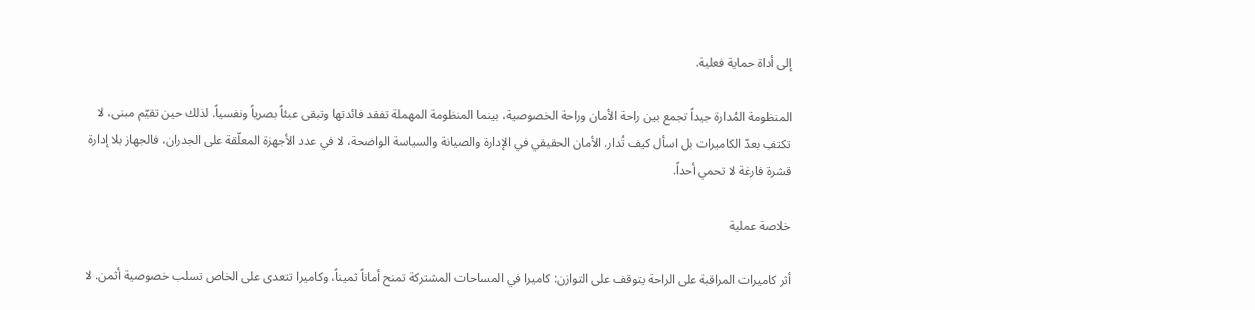إلى أداة حماية فعلية.

المنظومة المُدارة جيداً تجمع بين راحة الأمان وراحة الخصوصية، بينما المنظومة المهملة تفقد فائدتها وتبقى عبئاً بصرياً ونفسياً. لذلك حين تقيّم مبنى، لا تكتفِ بعدّ الكاميرات بل اسأل كيف تُدار. الأمان الحقيقي في الإدارة والصيانة والسياسة الواضحة، لا في عدد الأجهزة المعلّقة على الجدران، فالجهاز بلا إدارة قشرة فارغة لا تحمي أحداً.

خلاصة عملية

أثر كاميرات المراقبة على الراحة يتوقف على التوازن: كاميرا في المساحات المشتركة تمنح أماناً ثميناً، وكاميرا تتعدى على الخاص تسلب خصوصية أثمن. لا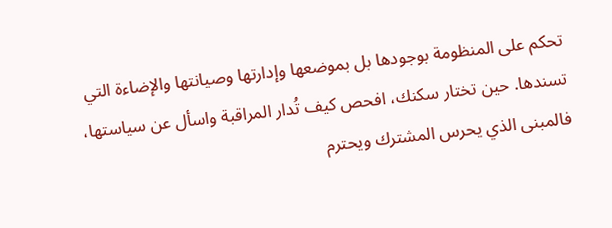تحكم على المنظومة بوجودها بل بموضعها وإدارتها وصيانتها والإضاءة التي تسندها. حين تختار سكنك، افحص كيف تُدار المراقبة واسأل عن سياستها، فالمبنى الذي يحرس المشترك ويحترم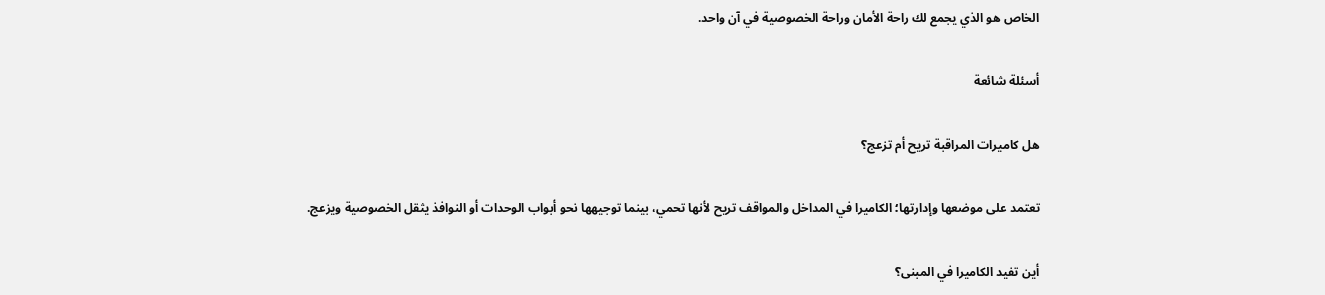الخاص هو الذي يجمع لك راحة الأمان وراحة الخصوصية في آن واحد.

أسئلة شائعة

هل كاميرات المراقبة تريح أم تزعج؟

تعتمد على موضعها وإدارتها؛ الكاميرا في المداخل والمواقف تريح لأنها تحمي، بينما توجيهها نحو أبواب الوحدات أو النوافذ يثقل الخصوصية ويزعج.

أين تفيد الكاميرا في المبنى؟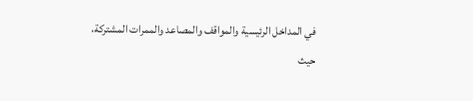في المداخل الرئيسية والمواقف والمصاعد والممرات المشتركة، حيث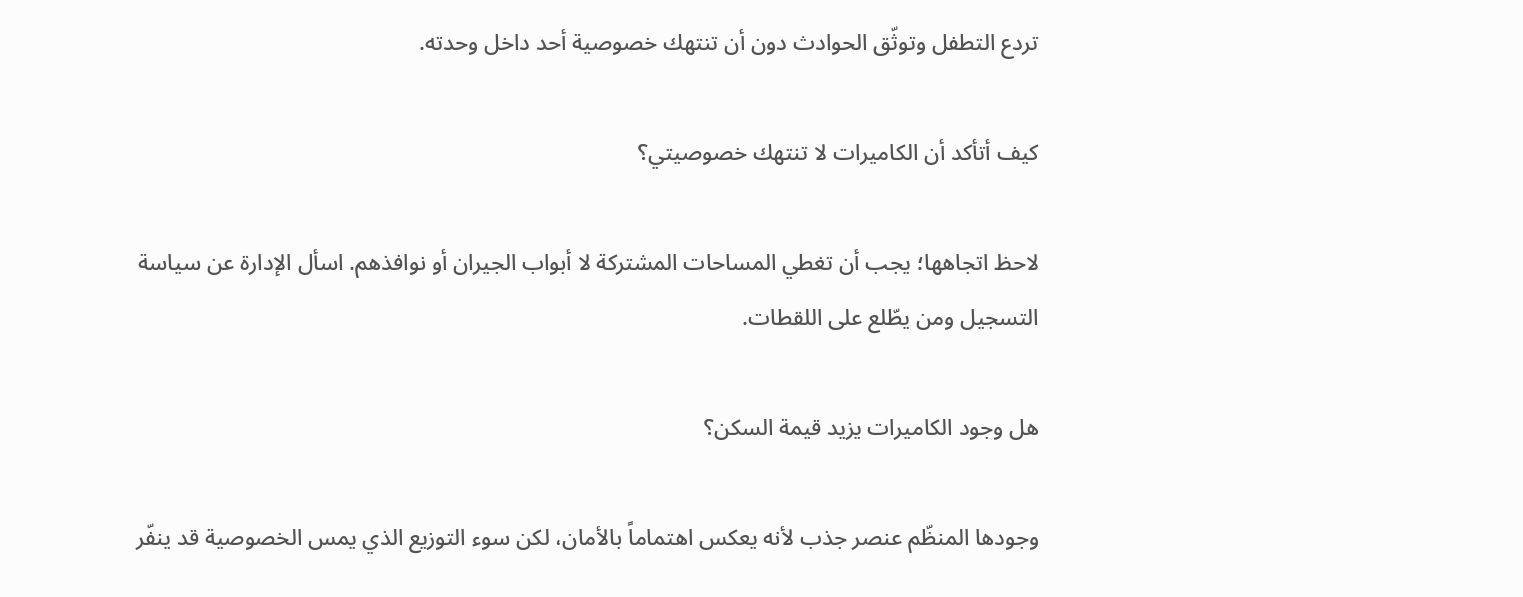تردع التطفل وتوثّق الحوادث دون أن تنتهك خصوصية أحد داخل وحدته.

كيف أتأكد أن الكاميرات لا تنتهك خصوصيتي؟

لاحظ اتجاهها؛ يجب أن تغطي المساحات المشتركة لا أبواب الجيران أو نوافذهم. اسأل الإدارة عن سياسة التسجيل ومن يطّلع على اللقطات.

هل وجود الكاميرات يزيد قيمة السكن؟

وجودها المنظّم عنصر جذب لأنه يعكس اهتماماً بالأمان، لكن سوء التوزيع الذي يمس الخصوصية قد ينفّر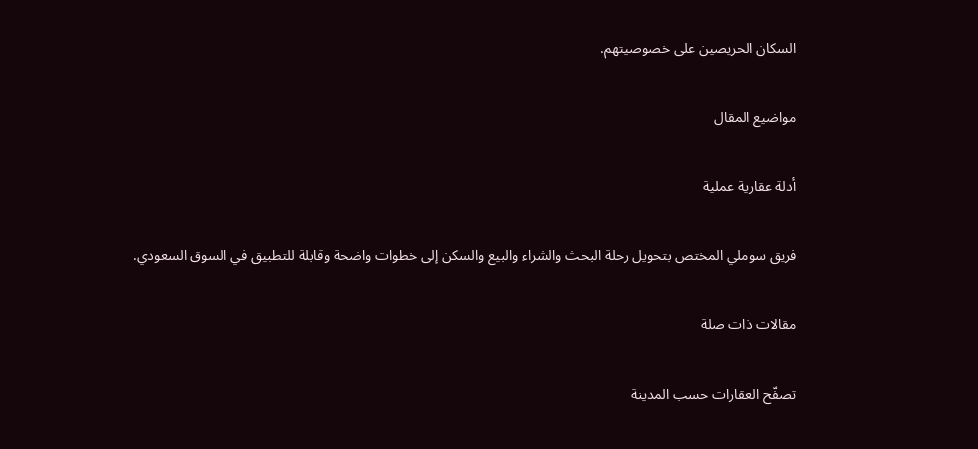السكان الحريصين على خصوصيتهم.

مواضيع المقال

أدلة عقارية عملية

فريق سوملي المختص بتحويل رحلة البحث والشراء والبيع والسكن إلى خطوات واضحة وقابلة للتطبيق في السوق السعودي.

مقالات ذات صلة

تصفّح العقارات حسب المدينة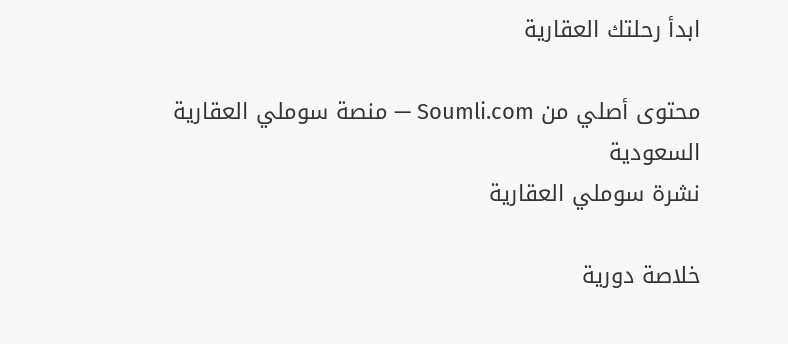ابدأ رحلتك العقارية

محتوى أصلي من Soumli.com — منصة سوملي العقارية السعودية
نشرة سوملي العقارية

خلاصة دورية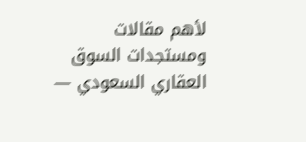لأهم مقالات ومستجدات السوق العقاري السعودي —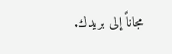مجاناً إلى بريدك.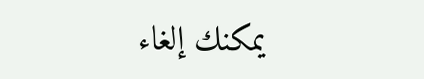يمكنك إلغاء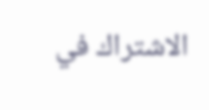الاشتراك في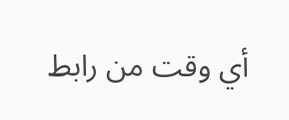أي وقت من رابط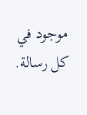موجود في كل رسالة.